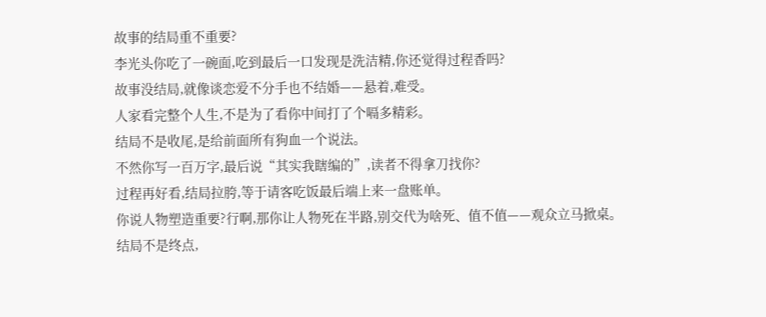故事的结局重不重要?
李光头你吃了一碗面,吃到最后一口发现是洗洁精,你还觉得过程香吗?
故事没结局,就像谈恋爱不分手也不结婚——悬着,难受。
人家看完整个人生,不是为了看你中间打了个嗝多精彩。
结局不是收尾,是给前面所有狗血一个说法。
不然你写一百万字,最后说“其实我瞎编的”,读者不得拿刀找你?
过程再好看,结局拉胯,等于请客吃饭最后端上来一盘账单。
你说人物塑造重要?行啊,那你让人物死在半路,别交代为啥死、值不值——观众立马掀桌。
结局不是终点,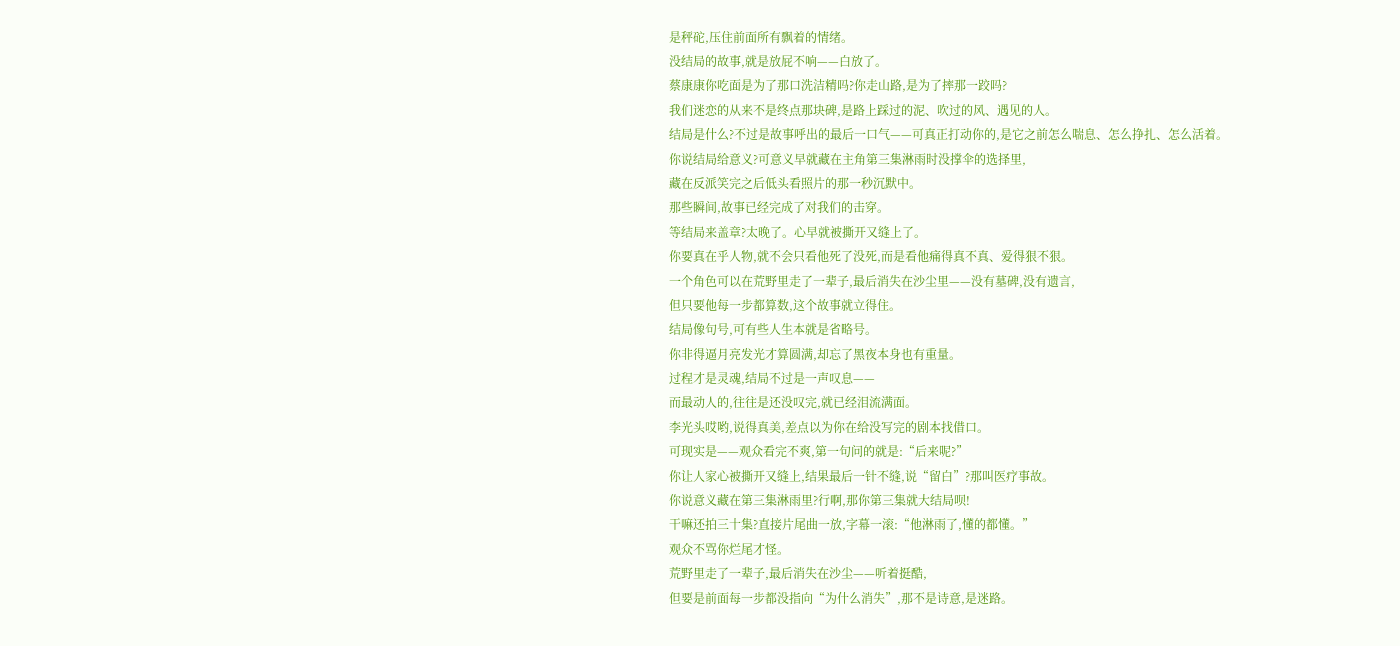是秤砣,压住前面所有飘着的情绪。
没结局的故事,就是放屁不响——白放了。
蔡康康你吃面是为了那口洗洁精吗?你走山路,是为了摔那一跤吗?
我们迷恋的从来不是终点那块碑,是路上踩过的泥、吹过的风、遇见的人。
结局是什么?不过是故事呼出的最后一口气——可真正打动你的,是它之前怎么喘息、怎么挣扎、怎么活着。
你说结局给意义?可意义早就藏在主角第三集淋雨时没撑伞的选择里,
藏在反派笑完之后低头看照片的那一秒沉默中。
那些瞬间,故事已经完成了对我们的击穿。
等结局来盖章?太晚了。心早就被撕开又缝上了。
你要真在乎人物,就不会只看他死了没死,而是看他痛得真不真、爱得狠不狠。
一个角色可以在荒野里走了一辈子,最后消失在沙尘里——没有墓碑,没有遗言,
但只要他每一步都算数,这个故事就立得住。
结局像句号,可有些人生本就是省略号。
你非得逼月亮发光才算圆满,却忘了黑夜本身也有重量。
过程才是灵魂,结局不过是一声叹息——
而最动人的,往往是还没叹完,就已经泪流满面。
李光头哎哟,说得真美,差点以为你在给没写完的剧本找借口。
可现实是——观众看完不爽,第一句问的就是:“后来呢?”
你让人家心被撕开又缝上,结果最后一针不缝,说“留白”?那叫医疗事故。
你说意义藏在第三集淋雨里?行啊,那你第三集就大结局呗!
干嘛还拍三十集?直接片尾曲一放,字幕一滚:“他淋雨了,懂的都懂。”
观众不骂你烂尾才怪。
荒野里走了一辈子,最后消失在沙尘——听着挺酷,
但要是前面每一步都没指向“为什么消失”,那不是诗意,是迷路。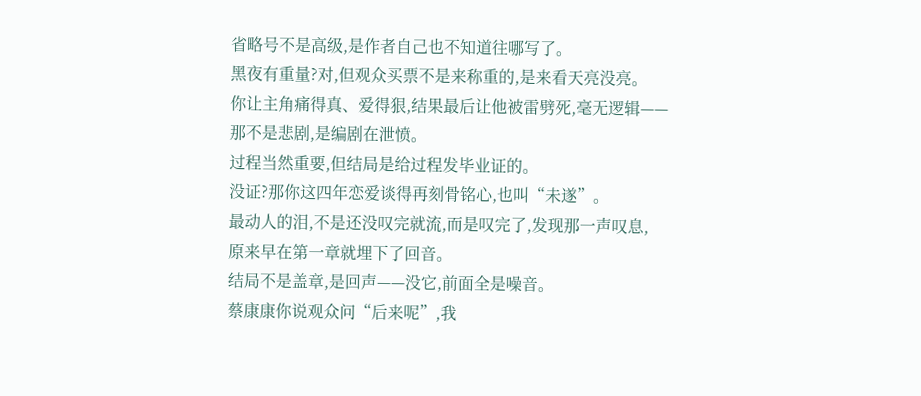省略号不是高级,是作者自己也不知道往哪写了。
黑夜有重量?对,但观众买票不是来称重的,是来看天亮没亮。
你让主角痛得真、爱得狠,结果最后让他被雷劈死,毫无逻辑——
那不是悲剧,是编剧在泄愤。
过程当然重要,但结局是给过程发毕业证的。
没证?那你这四年恋爱谈得再刻骨铭心,也叫“未遂”。
最动人的泪,不是还没叹完就流,而是叹完了,发现那一声叹息,
原来早在第一章就埋下了回音。
结局不是盖章,是回声——没它,前面全是噪音。
蔡康康你说观众问“后来呢”,我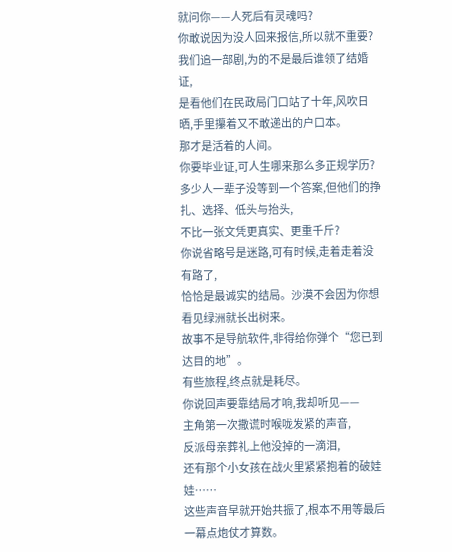就问你——人死后有灵魂吗?
你敢说因为没人回来报信,所以就不重要?
我们追一部剧,为的不是最后谁领了结婚证,
是看他们在民政局门口站了十年,风吹日晒,手里攥着又不敢递出的户口本。
那才是活着的人间。
你要毕业证,可人生哪来那么多正规学历?
多少人一辈子没等到一个答案,但他们的挣扎、选择、低头与抬头,
不比一张文凭更真实、更重千斤?
你说省略号是迷路,可有时候,走着走着没有路了,
恰恰是最诚实的结局。沙漠不会因为你想看见绿洲就长出树来。
故事不是导航软件,非得给你弹个“您已到达目的地”。
有些旅程,终点就是耗尽。
你说回声要靠结局才响,我却听见——
主角第一次撒谎时喉咙发紧的声音,
反派母亲葬礼上他没掉的一滴泪,
还有那个小女孩在战火里紧紧抱着的破娃娃……
这些声音早就开始共振了,根本不用等最后一幕点炮仗才算数。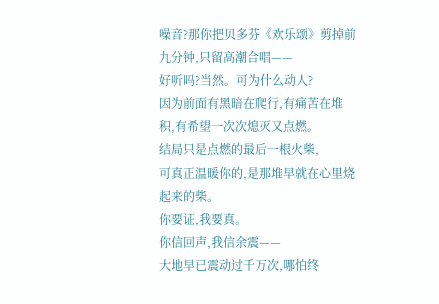噪音?那你把贝多芬《欢乐颂》剪掉前九分钟,只留高潮合唱——
好听吗?当然。可为什么动人?
因为前面有黑暗在爬行,有痛苦在堆积,有希望一次次熄灭又点燃。
结局只是点燃的最后一根火柴,
可真正温暖你的,是那堆早就在心里烧起来的柴。
你要证,我要真。
你信回声,我信余震——
大地早已震动过千万次,哪怕终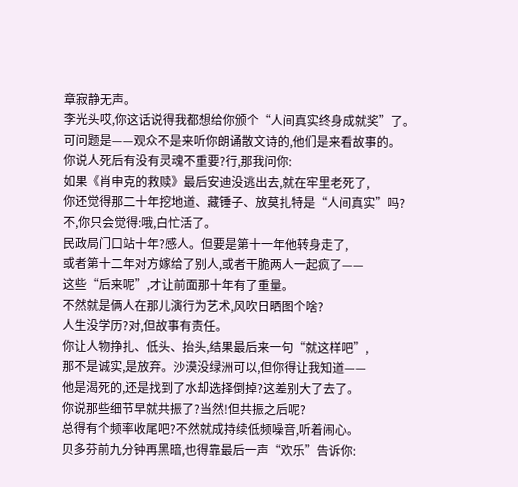章寂静无声。
李光头哎,你这话说得我都想给你颁个“人间真实终身成就奖”了。
可问题是——观众不是来听你朗诵散文诗的,他们是来看故事的。
你说人死后有没有灵魂不重要?行,那我问你:
如果《肖申克的救赎》最后安迪没逃出去,就在牢里老死了,
你还觉得那二十年挖地道、藏锤子、放莫扎特是“人间真实”吗?
不,你只会觉得:哦,白忙活了。
民政局门口站十年?感人。但要是第十一年他转身走了,
或者第十二年对方嫁给了别人,或者干脆两人一起疯了——
这些“后来呢”,才让前面那十年有了重量。
不然就是俩人在那儿演行为艺术,风吹日晒图个啥?
人生没学历?对,但故事有责任。
你让人物挣扎、低头、抬头,结果最后来一句“就这样吧”,
那不是诚实,是放弃。沙漠没绿洲可以,但你得让我知道——
他是渴死的,还是找到了水却选择倒掉?这差别大了去了。
你说那些细节早就共振了?当然!但共振之后呢?
总得有个频率收尾吧?不然就成持续低频噪音,听着闹心。
贝多芬前九分钟再黑暗,也得靠最后一声“欢乐”告诉你: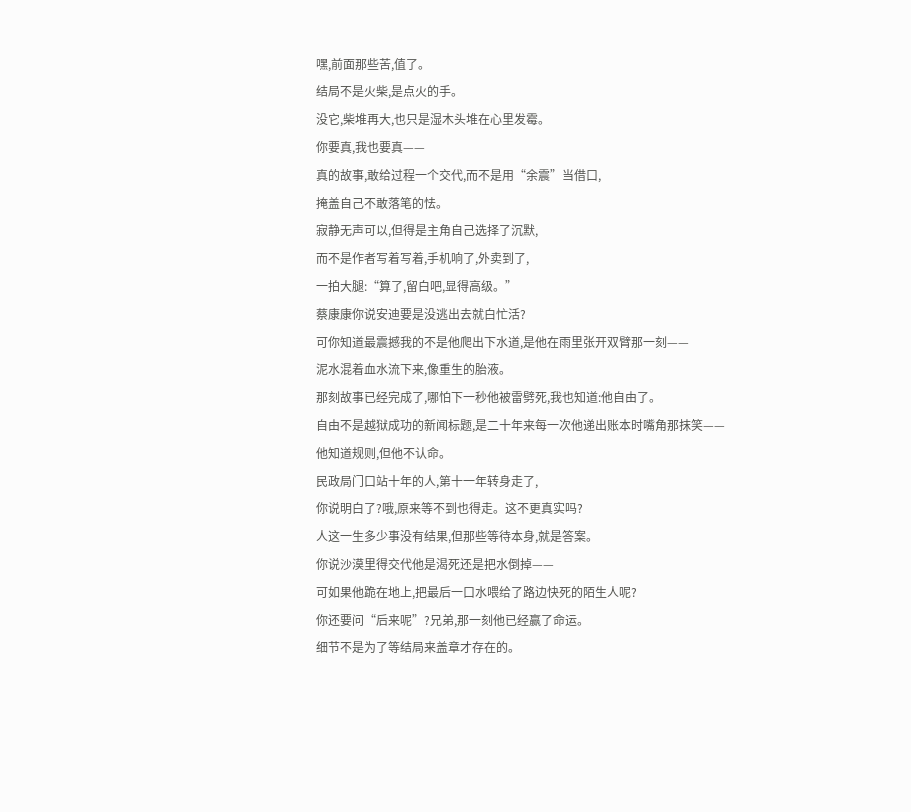嘿,前面那些苦,值了。
结局不是火柴,是点火的手。
没它,柴堆再大,也只是湿木头堆在心里发霉。
你要真,我也要真——
真的故事,敢给过程一个交代,而不是用“余震”当借口,
掩盖自己不敢落笔的怯。
寂静无声可以,但得是主角自己选择了沉默,
而不是作者写着写着,手机响了,外卖到了,
一拍大腿:“算了,留白吧,显得高级。”
蔡康康你说安迪要是没逃出去就白忙活?
可你知道最震撼我的不是他爬出下水道,是他在雨里张开双臂那一刻——
泥水混着血水流下来,像重生的胎液。
那刻故事已经完成了,哪怕下一秒他被雷劈死,我也知道:他自由了。
自由不是越狱成功的新闻标题,是二十年来每一次他递出账本时嘴角那抹笑——
他知道规则,但他不认命。
民政局门口站十年的人,第十一年转身走了,
你说明白了?哦,原来等不到也得走。这不更真实吗?
人这一生多少事没有结果,但那些等待本身,就是答案。
你说沙漠里得交代他是渴死还是把水倒掉——
可如果他跪在地上,把最后一口水喂给了路边快死的陌生人呢?
你还要问“后来呢”?兄弟,那一刻他已经赢了命运。
细节不是为了等结局来盖章才存在的。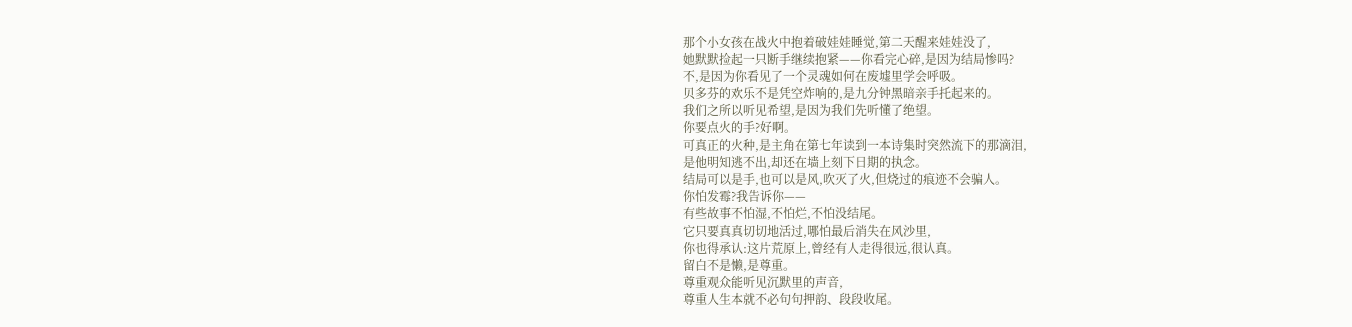那个小女孩在战火中抱着破娃娃睡觉,第二天醒来娃娃没了,
她默默捡起一只断手继续抱紧——你看完心碎,是因为结局惨吗?
不,是因为你看见了一个灵魂如何在废墟里学会呼吸。
贝多芬的欢乐不是凭空炸响的,是九分钟黑暗亲手托起来的。
我们之所以听见希望,是因为我们先听懂了绝望。
你要点火的手?好啊。
可真正的火种,是主角在第七年读到一本诗集时突然流下的那滴泪,
是他明知逃不出,却还在墙上刻下日期的执念。
结局可以是手,也可以是风,吹灭了火,但烧过的痕迹不会骗人。
你怕发霉?我告诉你——
有些故事不怕湿,不怕烂,不怕没结尾。
它只要真真切切地活过,哪怕最后消失在风沙里,
你也得承认:这片荒原上,曾经有人走得很远,很认真。
留白不是懒,是尊重。
尊重观众能听见沉默里的声音,
尊重人生本就不必句句押韵、段段收尾。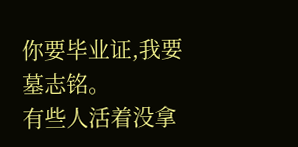你要毕业证,我要墓志铭。
有些人活着没拿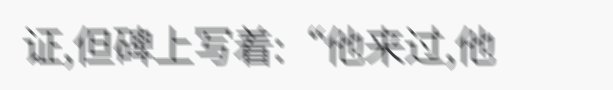证,但碑上写着:“他来过,他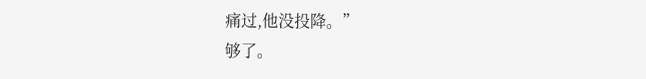痛过,他没投降。”
够了。